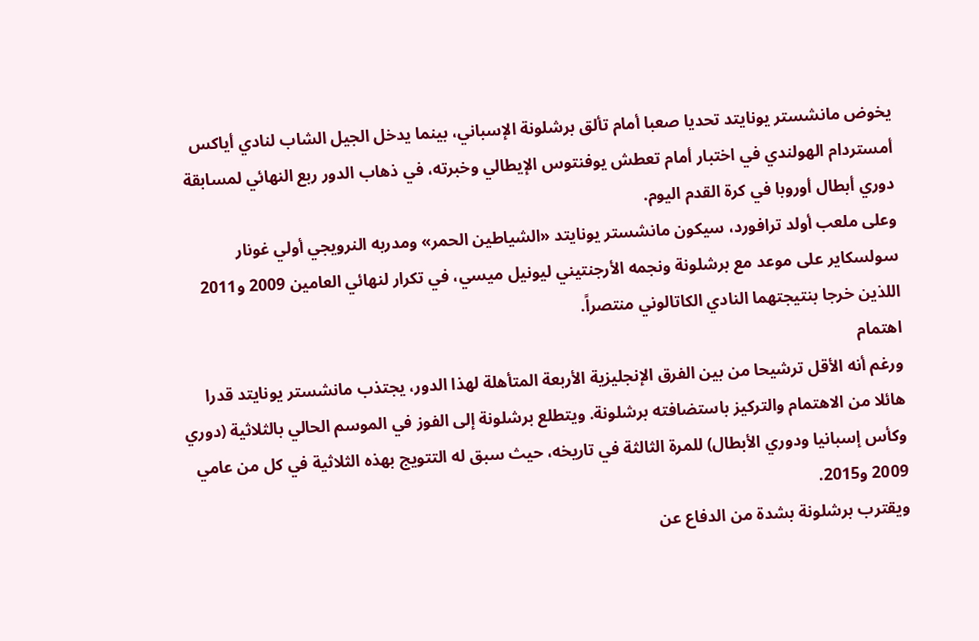يخوض مانشستر يونايتد تحديا صعبا أمام تألق برشلونة الإسباني، بينما يدخل الجيل الشاب لنادي أياكس أمستردام الهولندي في اختبار أمام تعطش يوفنتوس الإيطالي وخبرته، في ذهاب الدور ربع النهائي لمسابقة دوري أبطال أوروبا في كرة القدم اليوم.
وعلى ملعب أولد ترافورد، سيكون مانشستر يونايتد «الشياطين الحمر» ومدربه النرويجي أولي غونار سولسكاير على موعد مع برشلونة ونجمه الأرجنتيني ليونيل ميسي، في تكرار لنهائي العامين 2009 و2011 اللذين خرجا بنتيجتهما النادي الكاتالوني منتصراً.
اهتمام
ورغم أنه الأقل ترشيحا من بين الفرق الإنجليزية الأربعة المتأهلة لهذا الدور، يجتذب مانشستر يونايتد قدرا هائلا من الاهتمام والتركيز باستضافته برشلونة. ويتطلع برشلونة إلى الفوز في الموسم الحالي بالثلاثية (دوري وكأس إسبانيا ودوري الأبطال) للمرة الثالثة في تاريخه، حيث سبق له التتويج بهذه الثلاثية في كل من عامي 2009 و2015.
ويقترب برشلونة بشدة من الدفاع عن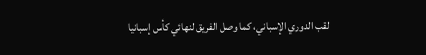لقب الدوري الإسباني، كما وصل الفريق لنهائي كأس إسبانيا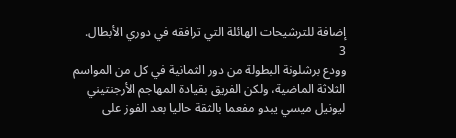إضافة للترشيحات الهائلة التي ترافقه في دوري الأبطال.
3
وودع برشلونة البطولة من دور الثمانية في كل من المواسم الثلاثة الماضية، ولكن الفريق بقيادة المهاجم الأرجنتيني ليونيل ميسي يبدو مفعما بالثقة حاليا بعد الفوز على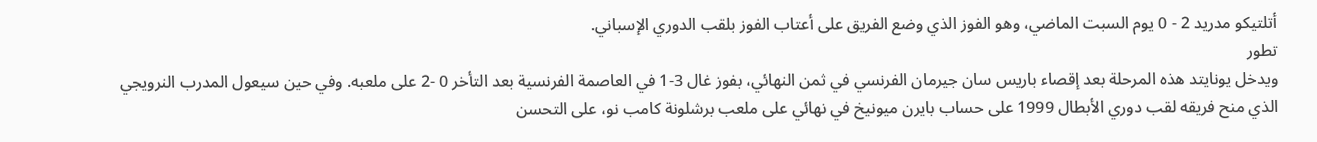أتلتيكو مدريد 2 - 0 يوم السبت الماضي، وهو الفوز الذي وضع الفريق على أعتاب الفوز بلقب الدوري الإسباني.
تطور
ويدخل يونايتد هذه المرحلة بعد إقصاء باريس سان جيرمان الفرنسي في ثمن النهائي، بفوز غال 3-1 في العاصمة الفرنسية بعد التأخر 0 -2 على ملعبه. وفي حين سيعول المدرب النرويجي الذي منح فريقه لقب دوري الأبطال 1999 على حساب بايرن ميونيخ في نهائي على ملعب برشلونة كامب نو، على التحسن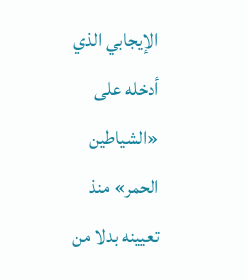الإيجابي الذي أدخله على «الشياطين الحمر» منذ تعيينه بدلا من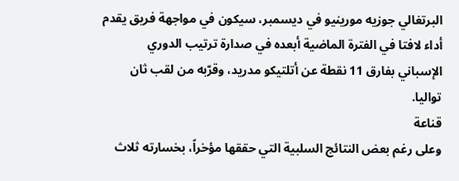البرتغالي جوزيه مورينيو في ديسمبر، سيكون في مواجهة فريق يقدم أداء لافتا في الفترة الماضية أبعده في صدارة ترتيب الدوري الإسباني بفارق 11 نقطة عن أتلتيكو مدريد، وقرّبه من لقب ثان تواليا.
قناعة
وعلى رغم بعض النتائج السلبية التي حققها مؤخراً، بخسارته ثلاث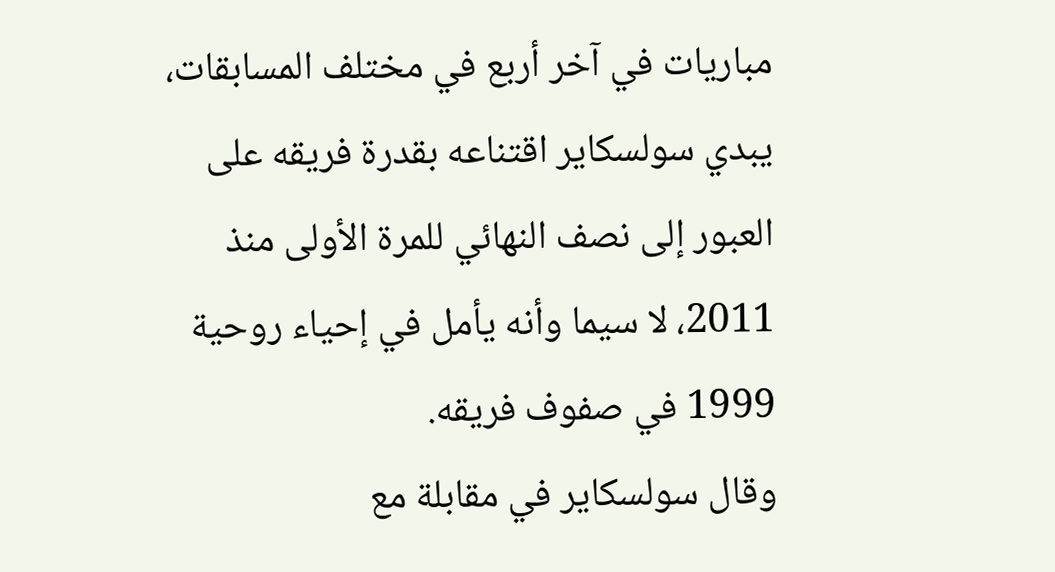مباريات في آخر أربع في مختلف المسابقات، يبدي سولسكاير اقتناعه بقدرة فريقه على العبور إلى نصف النهائي للمرة الأولى منذ 2011، لا سيما وأنه يأمل في إحياء روحية 1999 في صفوف فريقه.
وقال سولسكاير في مقابلة مع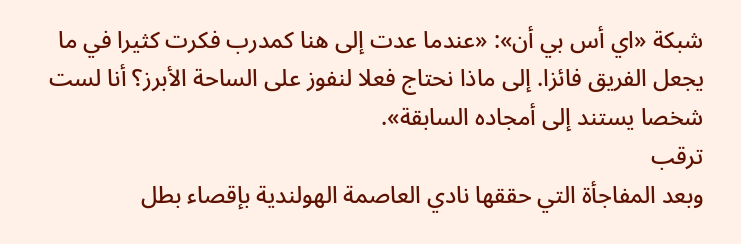شبكة «اي أس بي أن»: «عندما عدت إلى هنا كمدرب فكرت كثيرا في ما يجعل الفريق فائزا. إلى ماذا نحتاج فعلا لنفوز على الساحة الأبرز؟ أنا لست شخصا يستند إلى أمجاده السابقة».
ترقب
وبعد المفاجأة التي حققها نادي العاصمة الهولندية بإقصاء بطل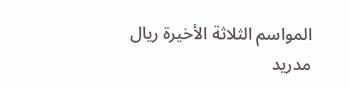المواسم الثلاثة الأخيرة ريال مدريد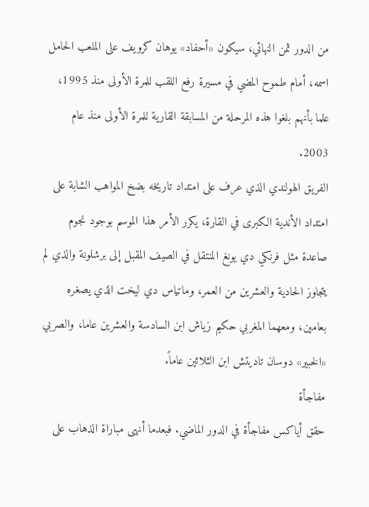من الدور ثمن النهائي، سيكون «أحفاد» يوهان كرويف على الملعب الحامل اسمه، أمام طموح المضي في مسيرة رفع اللقب للمرة الأولى منذ 1995، علما بأنهم بلغوا هذه المرحلة من المسابقة القارية للمرة الأولى منذ عام 2003.
الفريق الهولندي الذي عرف على امتداد تاريخه بضخ المواهب الشابة على امتداد الأندية الكبرى في القارة، يكرر الأمر هذا الموسم بوجود نجوم صاعدة مثل فرنكي دي يونغ المنتقل في الصيف المقبل إلى برشلونة والذي لم يتجاوز الحادية والعشرين من العمر، وماتياس دي ليخت الذي يصغره بعامين، ومعهما المغربي حكيم زياش ابن السادسة والعشرين عاما، والصربي «الخبير» دوسان تاديتش ابن الثلاثين عاماً.
مفاجأة
حقق أياكس مفاجأة في الدور الماضي. فبعدما أنهى مباراة الذهاب على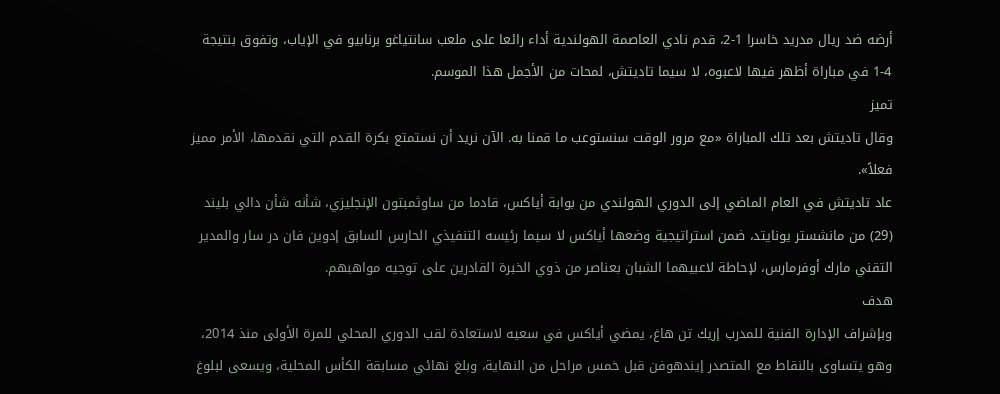أرضه ضد ريال مدريد خاسرا 1-2، قدم نادي العاصمة الهولندية أداء رائعا على ملعب سانتياغو برنابيو في الإياب، وتفوق بنتيجة 4-1 في مباراة أظهر فيها لاعبوه، لا سيما تاديتش، لمحات من الأجمل هذا الموسم.
تميز
وقال تاديتش بعد تلك المباراة «مع مرور الوقت سنستوعب ما قمنا به. الآن نريد أن نستمتع بكرة القدم التي نقدمها، الأمر مميز فعلاً».
عاد تاديتش في العام الماضي إلى الدوري الهولندي من بوابة أياكس، قادما من ساوثمبتون الإنجليزي، شأنه شأن دالي بليند (29) من مانشستر يونايتد، ضمن استراتيجية وضعها أياكس لا سيما رئيسه التنفيذي الحارس السابق إدوين فان در سار والمدير التقني مارك أوفرمارس، لإحاطة لاعبيهما الشبان بعناصر من ذوي الخبرة القادرين على توجيه مواهبهم.
هدف
وبإشراف الإدارة الفنية للمدرب إريك تن هاغ، يمضي أياكس في سعيه لاستعادة لقب الدوري المحلي للمرة الأولى منذ 2014، وهو يتساوى بالنقاط مع المتصدر إيندهوفن قبل خمس مراحل من النهاية، وبلغ نهائي مسابقة الكأس المحلية، ويسعى لبلوغ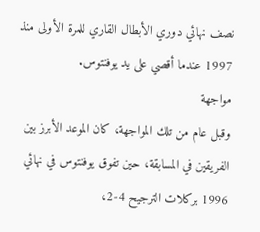نصف نهائي دوري الأبطال القاري للمرة الأولى منذ 1997 عندما أقصي على يد يوفنتوس.
مواجهة
وقبل عام من تلك المواجهة، كان الموعد الأبرز بين الفريقين في المسابقة، حين تفوق يوفنتوس في نهائي 1996 بركلات الترجيح 4-2،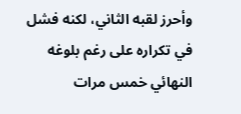وأحرز لقبه الثاني، لكنه فشل في تكراره على رغم بلوغه النهائي خمس مرات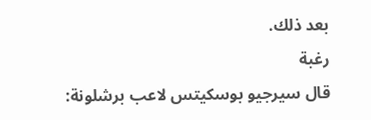بعد ذلك.
رغبة
قال سيرجيو بوسكيتس لاعب برشلونة: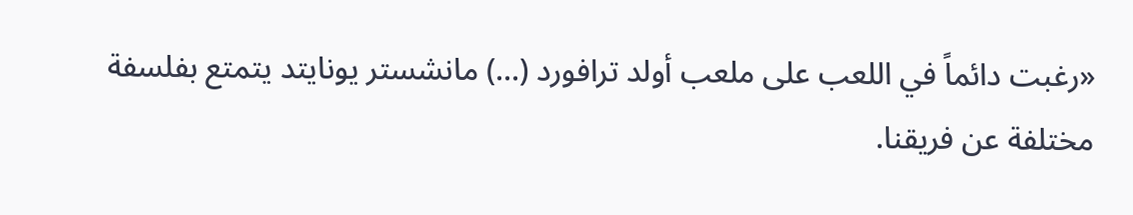«رغبت دائماً في اللعب على ملعب أولد ترافورد (...) مانشستر يونايتد يتمتع بفلسفة مختلفة عن فريقنا.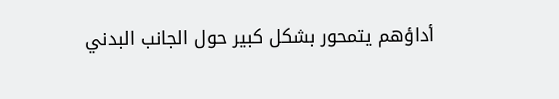أداؤهم يتمحور بشكل كبير حول الجانب البدني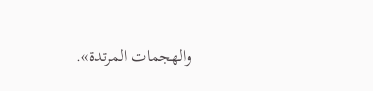والهجمات المرتدة».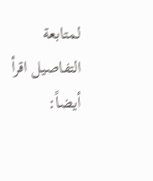لمتابعة التفاصيل اقرأ أيضاً: